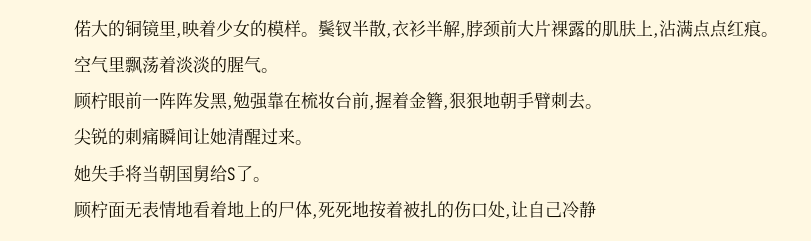偌大的铜镜里,映着少女的模样。鬓钗半散,衣衫半解,脖颈前大片裸露的肌肤上,沾满点点红痕。
空气里飘荡着淡淡的腥气。
顾柠眼前一阵阵发黑,勉强靠在梳妆台前,握着金簪,狠狠地朝手臂刺去。
尖锐的刺痛瞬间让她清醒过来。
她失手将当朝国舅给S了。
顾柠面无表情地看着地上的尸体,死死地按着被扎的伤口处,让自己冷静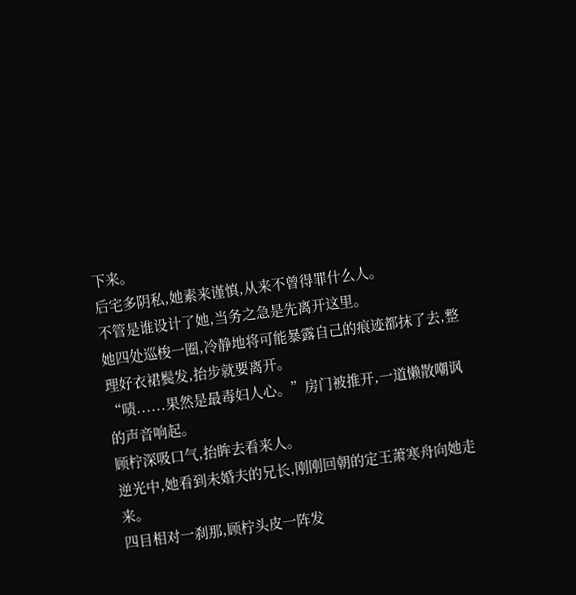下来。
后宅多阴私,她素来谨慎,从来不曾得罪什么人。
不管是谁设计了她,当务之急是先离开这里。
她四处巡梭一圈,冷静地将可能暴露自己的痕迹都抹了去,整理好衣裙鬓发,抬步就要离开。
“啧......果然是最毒妇人心。”房门被推开,一道懒散嘲讽的声音响起。
顾柠深吸口气,抬眸去看来人。
逆光中,她看到未婚夫的兄长,刚刚回朝的定王萧寒舟向她走来。
四目相对一刹那,顾柠头皮一阵发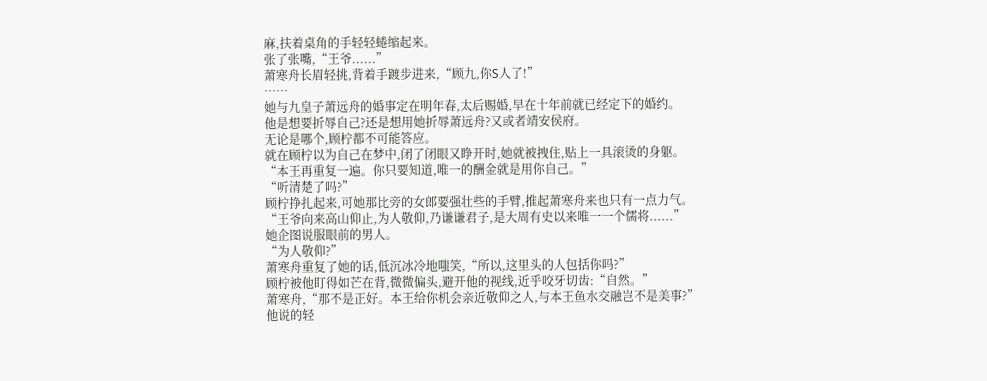麻,扶着桌角的手轻轻蜷缩起来。
张了张嘴,“王爷......”
萧寒舟长眉轻挑,背着手踱步进来,“顾九,你S人了!”
……
她与九皇子萧远舟的婚事定在明年春,太后赐婚,早在十年前就已经定下的婚约。
他是想要折辱自己?还是想用她折辱萧远舟?又或者靖安侯府。
无论是哪个,顾柠都不可能答应。
就在顾柠以为自己在梦中,闭了闭眼又睁开时,她就被拽住,贴上一具滚烫的身躯。
“本王再重复一遍。你只要知道,唯一的酬金就是用你自己。”
“听清楚了吗?”
顾柠挣扎起来,可她那比旁的女郎要强壮些的手臂,推起萧寒舟来也只有一点力气。
“王爷向来高山仰止,为人敬仰,乃谦谦君子,是大周有史以来唯一一个儒将......”
她企图说服眼前的男人。
“为人敬仰?”
萧寒舟重复了她的话,低沉冰冷地嗤笑,“所以,这里头的人包括你吗?”
顾柠被他盯得如芒在背,微微偏头,避开他的视线,近乎咬牙切齿:“自然。”
萧寒舟,“那不是正好。本王给你机会亲近敬仰之人,与本王鱼水交融岂不是美事?”
他说的轻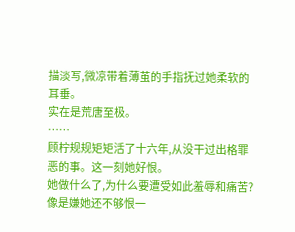描淡写,微凉带着薄茧的手指抚过她柔软的耳垂。
实在是荒唐至极。
……
顾柠规规矩矩活了十六年,从没干过出格罪恶的事。这一刻她好恨。
她做什么了,为什么要遭受如此羞辱和痛苦?
像是嫌她还不够恨一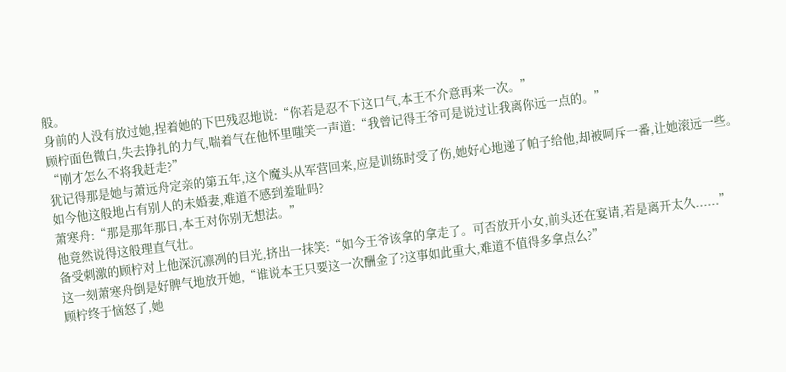般。
身前的人没有放过她,捏着她的下巴残忍地说:“你若是忍不下这口气,本王不介意再来一次。”
顾柠面色微白,失去挣扎的力气,喘着气在他怀里嗤笑一声道:“我曾记得王爷可是说过让我离你远一点的。”
“刚才怎么不将我赶走?”
犹记得那是她与萧远舟定亲的第五年,这个魔头从军营回来,应是训练时受了伤,她好心地递了帕子给他,却被呵斥一番,让她滚远一些。
如今他这般地占有别人的未婚妻,难道不感到羞耻吗?
萧寒舟:“那是那年那日,本王对你别无想法。”
他竟然说得这般理直气壮。
备受刺激的顾柠对上他深沉凛冽的目光,挤出一抹笑:“如今王爷该拿的拿走了。可否放开小女,前头还在宴请,若是离开太久......”
这一刻萧寒舟倒是好脾气地放开她,“谁说本王只要这一次酬金了?这事如此重大,难道不值得多拿点么?”
顾柠终于恼怒了,她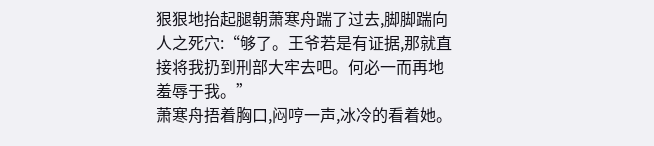狠狠地抬起腿朝萧寒舟踹了过去,脚脚踹向人之死穴:“够了。王爷若是有证据,那就直接将我扔到刑部大牢去吧。何必一而再地羞辱于我。”
萧寒舟捂着胸口,闷哼一声,冰冷的看着她。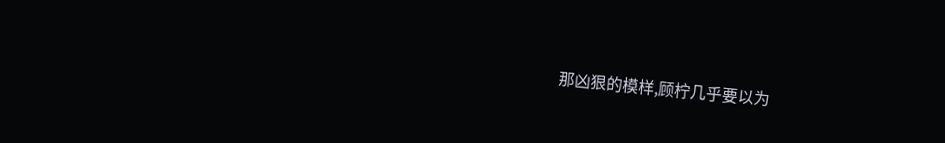那凶狠的模样,顾柠几乎要以为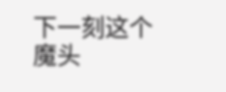下一刻这个魔头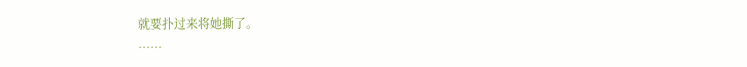就要扑过来将她撕了。
……